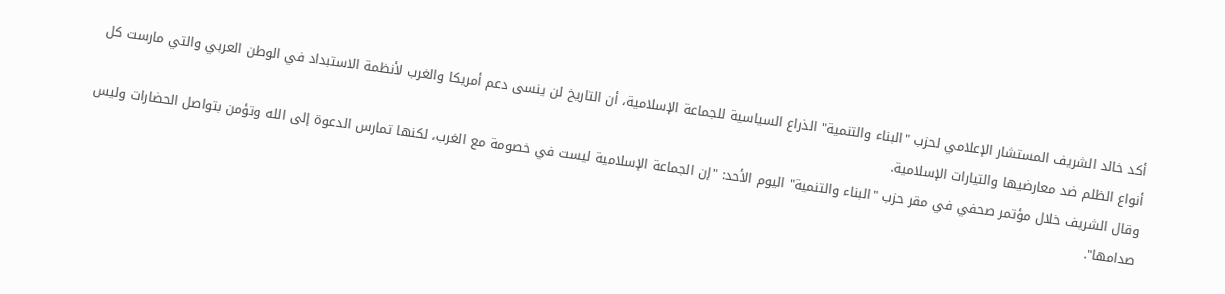أكد خالد الشريف المستشار الإعلامي لحزب "البناء والتنمية" الذراع السياسية للجماعة الإسلامية، أن التاريخ لن ينسى دعم أمريكا والغرب لأنظمة الاستبداد في الوطن العربي والتي مارست كل أنواع الظلم ضد معارضيها والتيارات الإسلامية.
وقال الشريف خلال مؤتمر صحفي في مقر حزب "البناء والتنمية" اليوم الأحد: "إن الجماعة الإسلامية ليست في خصومة مع الغرب، لكنها تمارس الدعوة إلى الله وتؤمن بتواصل الحضارات وليس صدامها".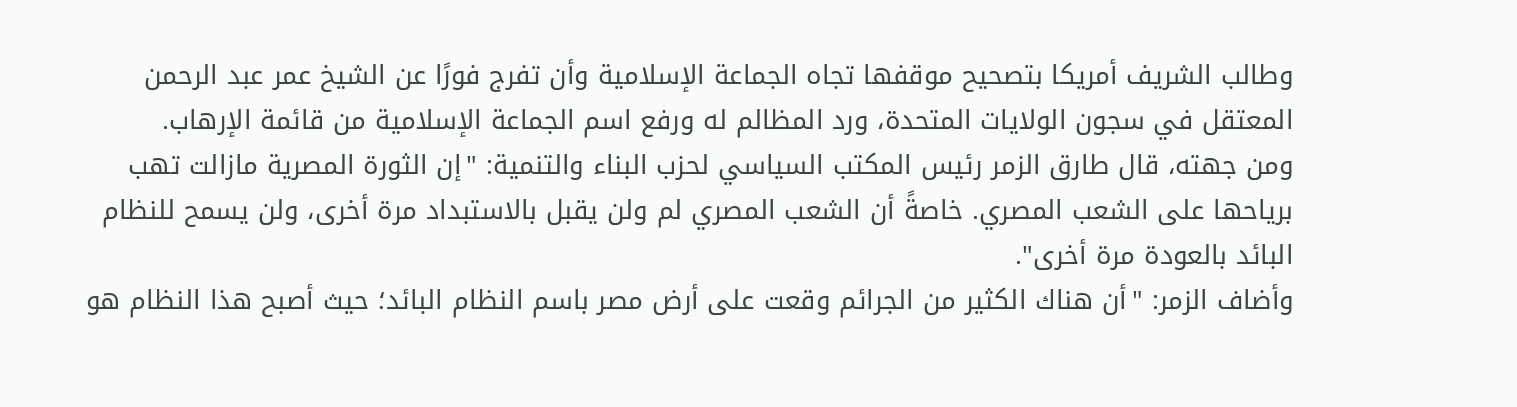وطالب الشريف أمريكا بتصحيح موقفها تجاه الجماعة الإسلامية وأن تفرج فورًا عن الشيخ عمر عبد الرحمن المعتقل في سجون الولايات المتحدة، ورد المظالم له ورفع اسم الجماعة الإسلامية من قائمة الإرهاب.
ومن جهته، قال طارق الزمر رئيس المكتب السياسي لحزب البناء والتنمية: "إن الثورة المصرية مازالت تهب برياحها على الشعب المصري. خاصةً أن الشعب المصري لم ولن يقبل بالاستبداد مرة أخرى، ولن يسمح للنظام البائد بالعودة مرة أخرى".
وأضاف الزمر: "أن هناك الكثير من الجرائم وقعت على أرض مصر باسم النظام البائد؛ حيث أصبح هذا النظام هو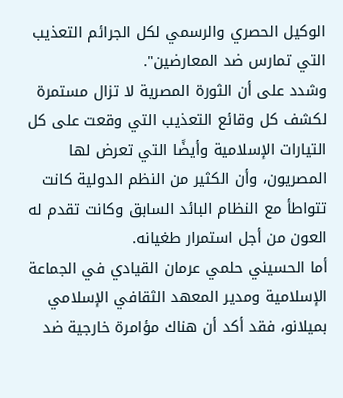الوكيل الحصري والرسمي لكل الجرائم التعذيب التي تمارس ضد المعارضين".
وشدد على أن الثورة المصرية لا تزال مستمرة لكشف كل وقائع التعذيب التي وقعت على كل التيارات الإسلامية وأيضًا التي تعرض لها المصريون، وأن الكثير من النظم الدولية كانت تتواطأ مع النظام البائد السابق وكانت تقدم له العون من أجل استمرار طغيانه.
أما الحسيني حلمي عرمان القيادي في الجماعة الإسلامية ومدير المعهد الثقافي الإسلامي بميلانو، فقد أكد أن هناك مؤامرة خارجية ضد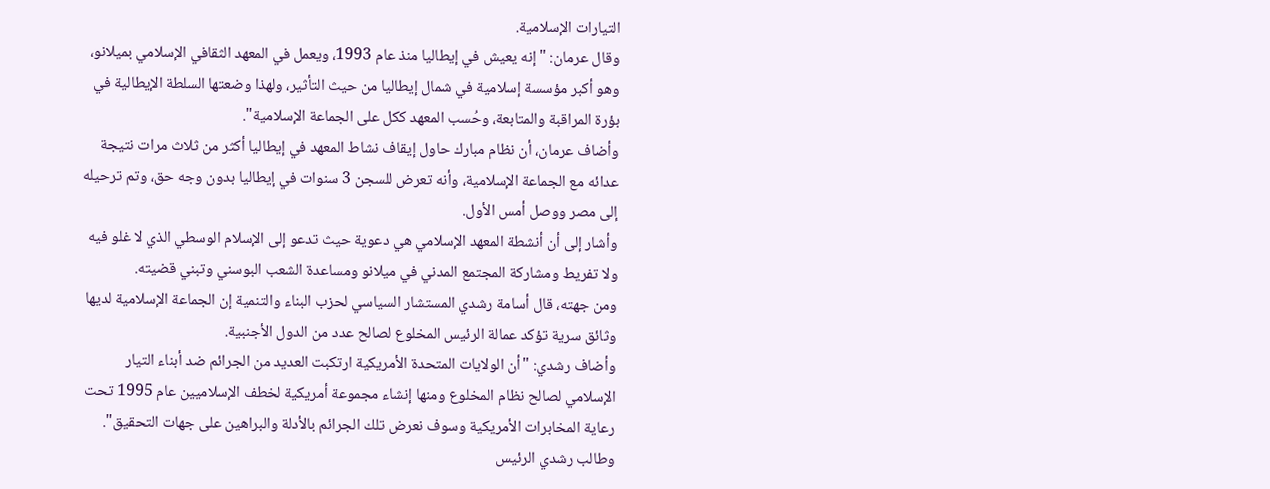التيارات الإسلامية.
وقال عرمان: "إنه يعيش في إيطاليا منذ عام 1993، ويعمل في المعهد الثقافي الإسلامي بميلانو، وهو أكبر مؤسسة إسلامية في شمال إيطاليا من حيث التأثير، ولهذا وضعتها السلطة الإيطالية في بؤرة المراقبة والمتابعة، وحُسب المعهد ككل على الجماعة الإسلامية".
وأضاف عرمان، أن نظام مبارك حاول إيقاف نشاط المعهد في إيطاليا أكثر من ثلاث مرات نتيجة عدائه مع الجماعة الإسلامية، وأنه تعرض للسجن 3 سنوات في إيطاليا بدون وجه حق، وتم ترحيله إلى مصر ووصل أمس الأول.
وأشار إلى أن أنشطة المعهد الإسلامي هي دعوية حيث تدعو إلى الإسلام الوسطي الذي لا غلو فيه ولا تفريط ومشاركة المجتمع المدني في ميلانو ومساعدة الشعب البوسني وتبني قضيته.
ومن جهته، قال أسامة رشدي المستشار السياسي لحزب البناء والتنمية إن الجماعة الإسلامية لديها وثائق سرية تؤكد عمالة الرئيس المخلوع لصالح عدد من الدول الأجنبية.
وأضاف رشدي: "أن الولايات المتحدة الأمريكية ارتكبت العديد من الجرائم ضد أبناء التيار الإسلامي لصالح نظام المخلوع ومنها إنشاء مجموعة أمريكية لخطف الإسلاميين عام 1995 تحت رعاية المخابرات الأمريكية وسوف نعرض تلك الجرائم بالأدلة والبراهين على جهات التحقيق".
وطالب رشدي الرئيس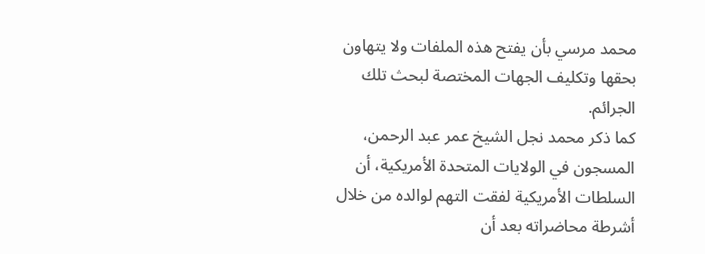محمد مرسي بأن يفتح هذه الملفات ولا يتهاون بحقها وتكليف الجهات المختصة لبحث تلك الجرائم.
كما ذكر محمد نجل الشيخ عمر عبد الرحمن، المسجون في الولايات المتحدة الأمريكية، أن السلطات الأمريكية لفقت التهم لوالده من خلال أشرطة محاضراته بعد أن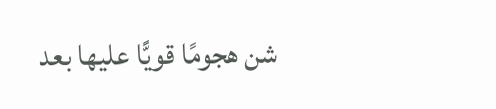شن هجومًا قويًّا عليها بعد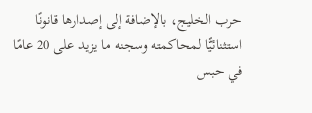حرب الخليج، بالإضافة إلى إصدارها قانونًا استثنائيًّا لمحاكمته وسجنه ما يزيد على 20 عامًا في حبس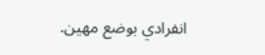انفرادي بوضع مهين.